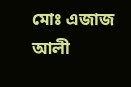মোঃ এজাজ আলী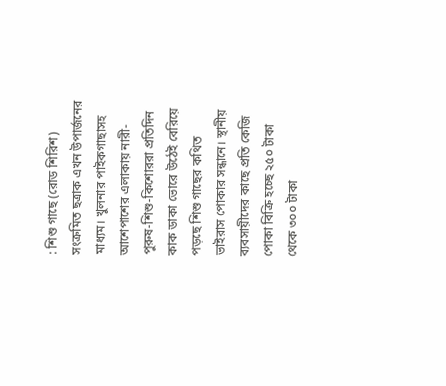: শিশু গাছে (রোড শিরিশ) সংক্রমিত ছত্রাক এখন উপার্জনের মাধ্যম। খুলনার পাইকগাছাসহ আশেপাশের এলাকায় নারী-পুরুষ-শিশু-কিশোররা প্রতিদিন কাক ডাকা ভোরে উঠেই বেরিয়ে পড়ছে শিশু গাছের কথিত ভাইরাস পোকার সন্ধানে। স্থানীয় ব্যবসায়ীদের কাছে প্রতি কেজি পোকা বিক্রি হচ্ছে ২৫০ টাকা থেকে ৩০০ টাকা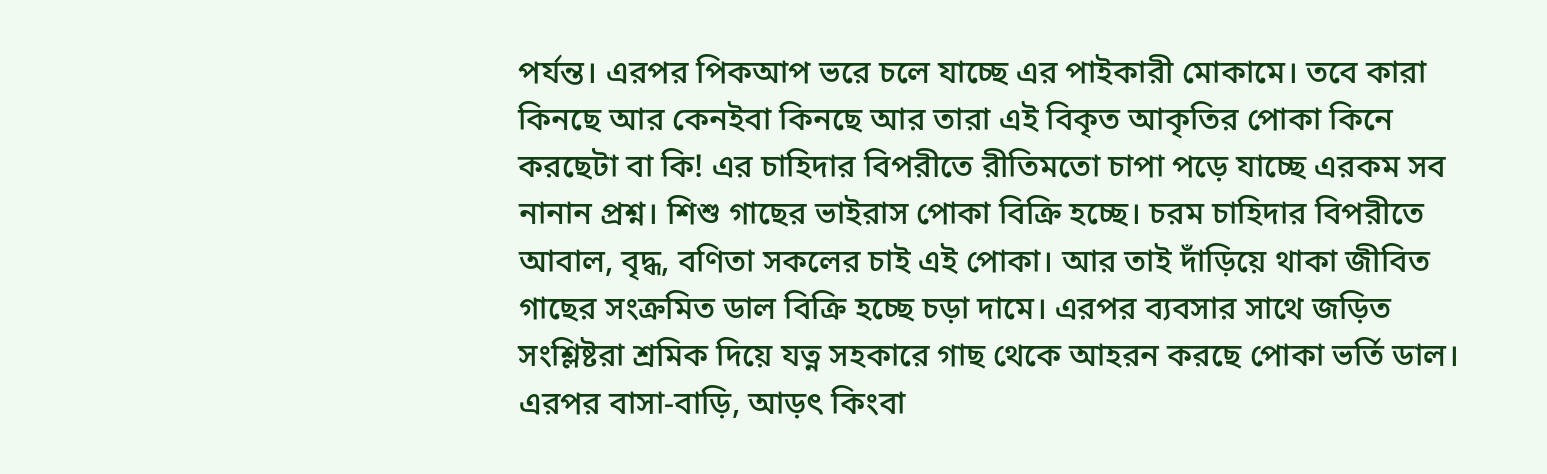পর্যন্ত। এরপর পিকআপ ভরে চলে যাচ্ছে এর পাইকারী মোকামে। তবে কারা কিনছে আর কেনইবা কিনছে আর তারা এই বিকৃত আকৃতির পোকা কিনে করছেটা বা কি! এর চাহিদার বিপরীতে রীতিমতো চাপা পড়ে যাচ্ছে এরকম সব নানান প্রশ্ন। শিশু গাছের ভাইরাস পোকা বিক্রি হচ্ছে। চরম চাহিদার বিপরীতে আবাল, বৃদ্ধ, বণিতা সকলের চাই এই পোকা। আর তাই দাঁড়িয়ে থাকা জীবিত গাছের সংক্রমিত ডাল বিক্রি হচ্ছে চড়া দামে। এরপর ব্যবসার সাথে জড়িত সংশ্লিষ্টরা শ্রমিক দিয়ে যত্ন সহকারে গাছ থেকে আহরন করছে পোকা ভর্তি ডাল। এরপর বাসা-বাড়ি, আড়ৎ কিংবা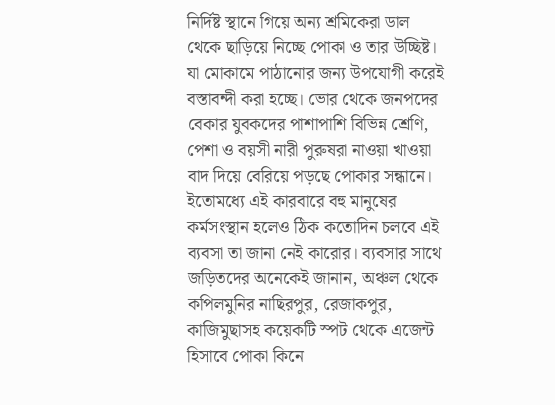নির্দিষ্ট স্থানে গিয়ে অন্য শ্রমিকেরা ডাল থেকে ছাড়িয়ে নিচ্ছে পোকা ও তার উচ্ছিষ্ট। যা মোকামে পাঠানোর জন্য উপযোগী করেই বস্তাবন্দী করা হচ্ছে। ভোর থেকে জনপদের বেকার যুবকদের পাশাপাশি বিভিন্ন শ্রেণি, পেশা ও বয়সী নারী পুরুষরা নাওয়া খাওয়া বাদ দিয়ে বেরিয়ে পড়ছে পোকার সন্ধানে। ইতোমধ্যে এই কারবারে বহু মানুষের কর্মসংস্থান হলেও ঠিক কতোদিন চলবে এই ব্যবসা তা জানা নেই কারোর। ব্যবসার সাথে জড়িতদের অনেকেই জানান, অঞ্চল থেকে কপিলমুনির নাছিরপুর, রেজাকপুর, কাজিমুছাসহ কয়েকটি স্পট থেকে এজেন্ট হিসাবে পোকা কিনে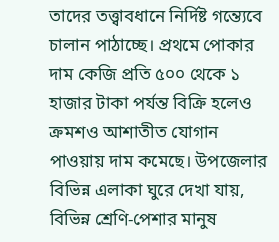তাদের তত্ত্বাবধানে নির্দিষ্ট গন্ত্যেবে চালান পাঠাচ্ছে। প্রথমে পোকার দাম কেজি প্রতি ৫০০ থেকে ১ হাজার টাকা পর্যন্ত বিক্রি হলেও ক্রমশও আশাতীত যোগান পাওয়ায় দাম কমেছে। উপজেলার বিভিন্ন এলাকা ঘুরে দেখা যায়, বিভিন্ন শ্রেণি-পেশার মানুষ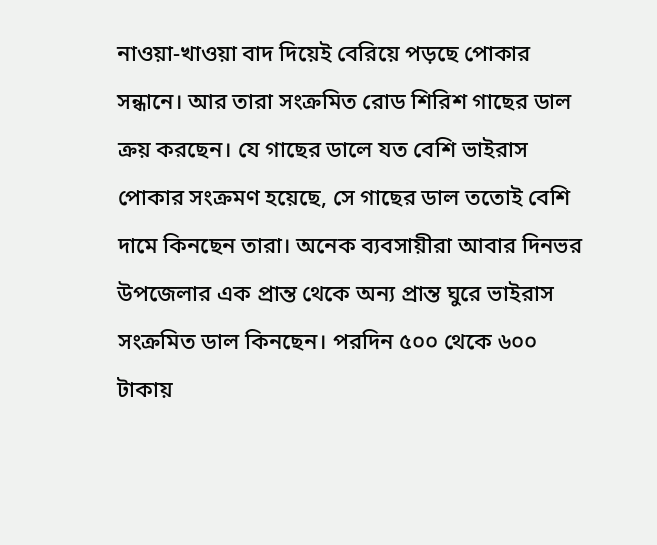নাওয়া-খাওয়া বাদ দিয়েই বেরিয়ে পড়ছে পোকার সন্ধানে। আর তারা সংক্রমিত রোড শিরিশ গাছের ডাল ক্রয় করছেন। যে গাছের ডালে যত বেশি ভাইরাস পোকার সংক্রমণ হয়েছে, সে গাছের ডাল ততোই বেশি দামে কিনছেন তারা। অনেক ব্যবসায়ীরা আবার দিনভর উপজেলার এক প্রান্ত থেকে অন্য প্রান্ত ঘুরে ভাইরাস সংক্রমিত ডাল কিনছেন। পরদিন ৫০০ থেকে ৬০০ টাকায়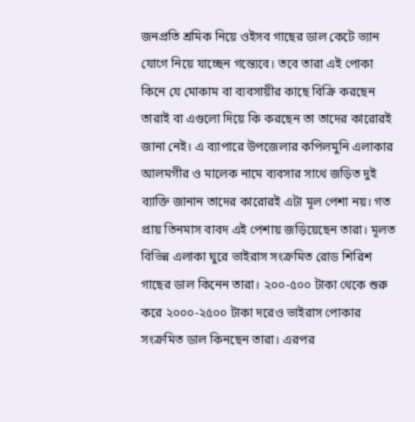জনপ্রতি শ্রমিক নিয়ে ওইসব গাছের ডাল কেটে ভ্যান যোগে নিয়ে যাচ্ছেন গন্ত্যেবে। তবে তারা এই পোকা কিনে যে মোকাম বা ব্যবসায়ীর কাছে বিক্রি করছেন তারাই বা এগুলো দিয়ে কি করছেন তা তাদের কারোরই জানা নেই। এ ব্যাপারে উপজেলার কপিলমুনি এলাকার আলমগীর ও মালেক নামে ব্যবসার সাথে জড়িত দুই ব্যাক্তি জানান তাদের কারোরই এটা মূল পেশা নয়। গত প্রায় তিনমাস বাবদ এই পেশায় জড়িয়েছেন তারা। মূলত বিভিন্ন এলাকা ঘুরে ভাইরাস সংক্রমিত রোড শিরিশ গাছের ডাল কিনেন তারা। ২০০-৫০০ টাকা থেকে শুরু করে ২০০০-২৫০০ টাকা দরেও ভাইরাস পোকার সংক্রমিত ডাল কিনছেন তারা। এরপর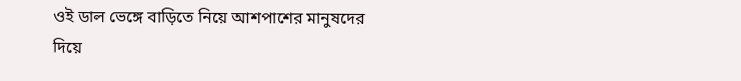ওই ডাল ভেঙ্গে বাড়িতে নিয়ে আশপাশের মানুষদের দিয়ে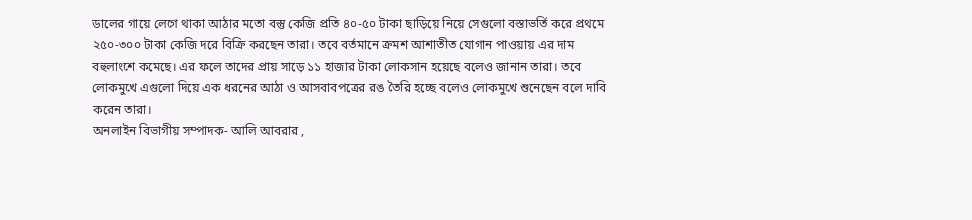ডালের গায়ে লেগে থাকা আঠার মতো বস্তু কেজি প্রতি ৪০-৫০ টাকা ছাড়িয়ে নিয়ে সেগুলো বস্তাভর্তি করে প্রথমে ২৫০-৩০০ টাকা কেজি দরে বিক্রি করছেন তারা। তবে বর্তমানে ক্রমশ আশাতীত যোগান পাওয়ায় এর দাম বহুলাংশে কমেছে। এর ফলে তাদের প্রায় সাড়ে ১১ হাজার টাকা লোকসান হয়েছে বলেও জানান তারা। তবে লোকমুখে এগুলো দিয়ে এক ধরনের আঠা ও আসবাবপত্রের রঙ তৈরি হচ্ছে বলেও লোকমুখে শুনেছেন বলে দাবি করেন তারা।
অনলাইন বিভাগীয় সম্পাদক- আলি আবরার ,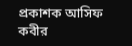প্রকাশক আসিফ কবীর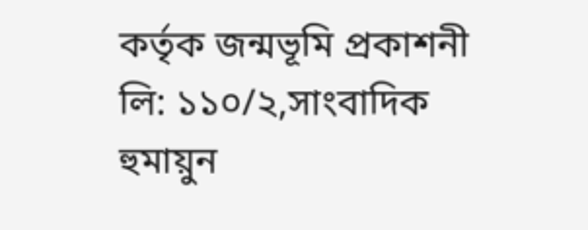কর্তৃক জন্মভূমি প্রকাশনী লি: ১১০/২,সাংবাদিক হুমায়ুন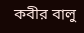কবীর বালু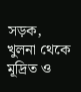সড়ক, খুলনা থেকে মূদ্রিত ও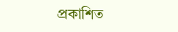প্রকাশিত